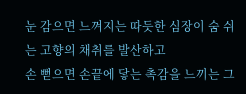눈 감으면 느껴지는 따듯한 심장이 숨 쉬는 고향의 채취를 발산하고
손 뻗으면 손끝에 닿는 촉감을 느끼는 그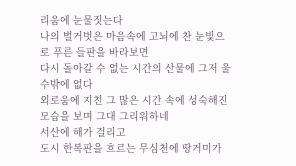리움에 눈물짓는다
나의 벌거벗은 마음속에 고뇌에 찬 눈빛으로 푸른 들판을 바라보면
다시 돌아갈 수 없는 시간의 산물에 그저 울 수밖에 없다
외로움에 지친 그 많은 시간 속에 성숙해진 모습을 보며 그대 그리워하네
서산에 해가 걸리고
도시 한복판을 흐르는 무심천에 땅거미가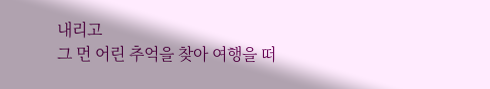내리고
그 먼 어린 추억을 찾아 여행을 떠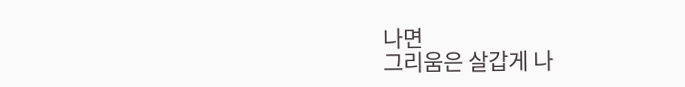나면
그리움은 살갑게 나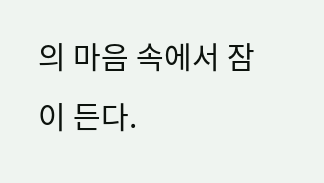의 마음 속에서 잠이 든다.